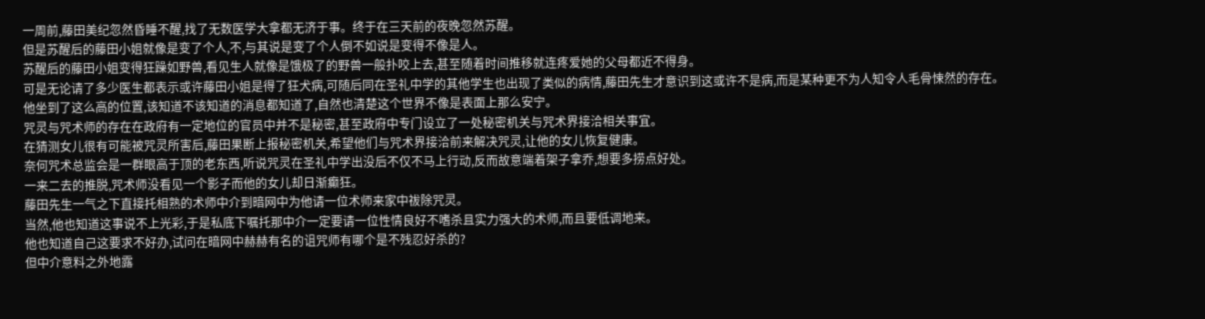一周前,藤田美纪忽然昏睡不醒,找了无数医学大拿都无济于事。终于在三天前的夜晚忽然苏醒。
但是苏醒后的藤田小姐就像是变了个人,不,与其说是变了个人倒不如说是变得不像是人。
苏醒后的藤田小姐变得狂躁如野兽,看见生人就像是饿极了的野兽一般扑咬上去,甚至随着时间推移就连疼爱她的父母都近不得身。
可是无论请了多少医生都表示或许藤田小姐是得了狂犬病,可随后同在圣礼中学的其他学生也出现了类似的病情,藤田先生才意识到这或许不是病,而是某种更不为人知令人毛骨悚然的存在。
他坐到了这么高的位置,该知道不该知道的消息都知道了,自然也清楚这个世界不像是表面上那么安宁。
咒灵与咒术师的存在在政府有一定地位的官员中并不是秘密,甚至政府中专门设立了一处秘密机关与咒术界接洽相关事宜。
在猜测女儿很有可能被咒灵所害后,藤田果断上报秘密机关,希望他们与咒术界接洽前来解决咒灵,让他的女儿恢复健康。
奈何咒术总监会是一群眼高于顶的老东西,听说咒灵在圣礼中学出没后不仅不马上行动,反而故意端着架子拿乔,想要多捞点好处。
一来二去的推脱,咒术师没看见一个影子而他的女儿却日渐癫狂。
藤田先生一气之下直接托相熟的术师中介到暗网中为他请一位术师来家中祓除咒灵。
当然,他也知道这事说不上光彩,于是私底下嘱托那中介一定要请一位性情良好不嗜杀且实力强大的术师,而且要低调地来。
他也知道自己这要求不好办,试问在暗网中赫赫有名的诅咒师有哪个是不残忍好杀的?
但中介意料之外地露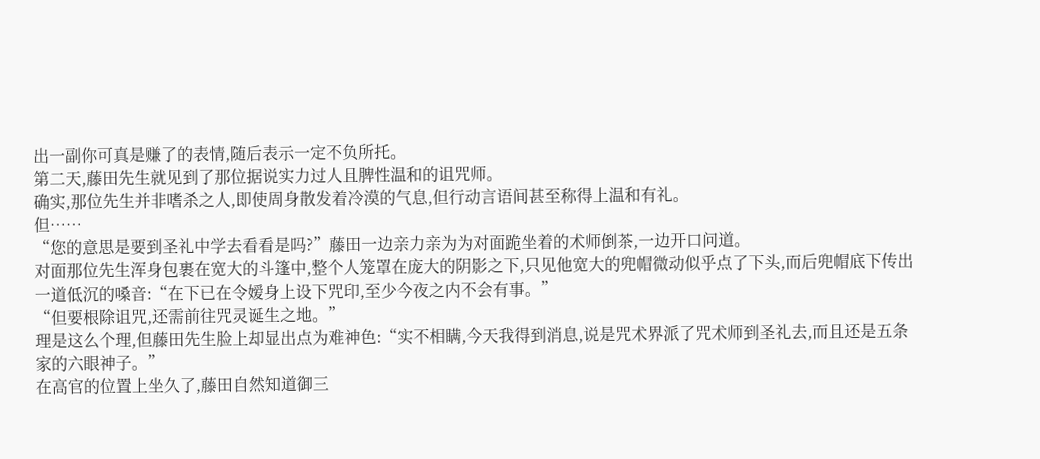出一副你可真是赚了的表情,随后表示一定不负所托。
第二天,藤田先生就见到了那位据说实力过人且脾性温和的诅咒师。
确实,那位先生并非嗜杀之人,即使周身散发着冷漠的气息,但行动言语间甚至称得上温和有礼。
但……
“您的意思是要到圣礼中学去看看是吗?”藤田一边亲力亲为为对面跪坐着的术师倒茶,一边开口问道。
对面那位先生浑身包裹在宽大的斗篷中,整个人笼罩在庞大的阴影之下,只见他宽大的兜帽微动似乎点了下头,而后兜帽底下传出一道低沉的嗓音:“在下已在令嫒身上设下咒印,至少今夜之内不会有事。”
“但要根除诅咒,还需前往咒灵诞生之地。”
理是这么个理,但藤田先生脸上却显出点为难神色:“实不相瞒,今天我得到消息,说是咒术界派了咒术师到圣礼去,而且还是五条家的六眼神子。”
在高官的位置上坐久了,藤田自然知道御三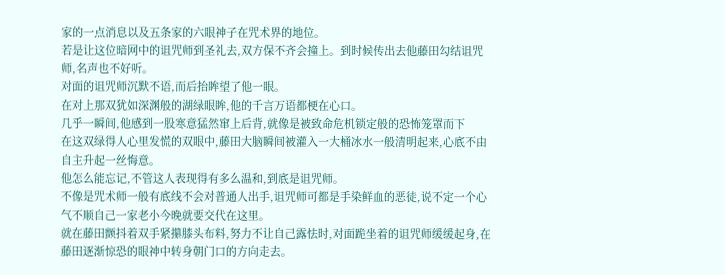家的一点消息以及五条家的六眼神子在咒术界的地位。
若是让这位暗网中的诅咒师到圣礼去,双方保不齐会撞上。到时候传出去他藤田勾结诅咒师,名声也不好听。
对面的诅咒师沉默不语,而后抬眸望了他一眼。
在对上那双犹如深渊般的湖绿眼眸,他的千言万语都梗在心口。
几乎一瞬间,他感到一股寒意猛然窜上后背,就像是被致命危机锁定般的恐怖笼罩而下
在这双绿得人心里发慌的双眼中,藤田大脑瞬间被灌入一大桶冰水一般清明起来,心底不由自主升起一丝悔意。
他怎么能忘记,不管这人表现得有多么温和,到底是诅咒师。
不像是咒术师一般有底线不会对普通人出手,诅咒师可都是手染鲜血的恶徒,说不定一个心气不顺自己一家老小今晚就要交代在这里。
就在藤田颤抖着双手紧攥膝头布料,努力不让自己露怯时,对面跪坐着的诅咒师缓缓起身,在藤田逐渐惊恐的眼神中转身朝门口的方向走去。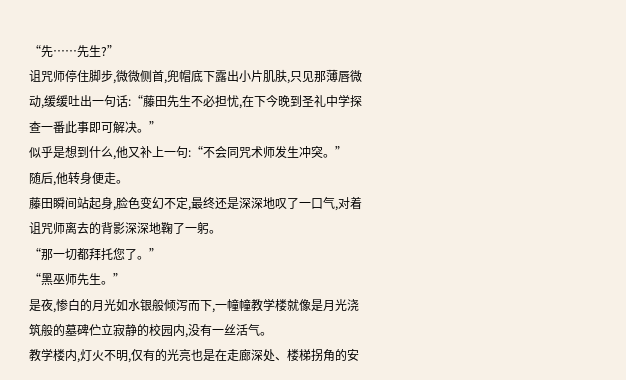“先……先生?”
诅咒师停住脚步,微微侧首,兜帽底下露出小片肌肤,只见那薄唇微动,缓缓吐出一句话:“藤田先生不必担忧,在下今晚到圣礼中学探查一番此事即可解决。”
似乎是想到什么,他又补上一句:“不会同咒术师发生冲突。”
随后,他转身便走。
藤田瞬间站起身,脸色变幻不定,最终还是深深地叹了一口气,对着诅咒师离去的背影深深地鞠了一躬。
“那一切都拜托您了。”
“黑巫师先生。”
是夜,惨白的月光如水银般倾泻而下,一幢幢教学楼就像是月光浇筑般的墓碑伫立寂静的校园内,没有一丝活气。
教学楼内,灯火不明,仅有的光亮也是在走廊深处、楼梯拐角的安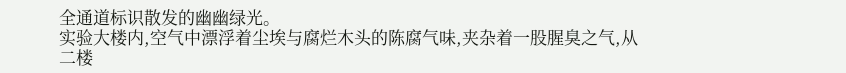全通道标识散发的幽幽绿光。
实验大楼内,空气中漂浮着尘埃与腐烂木头的陈腐气味,夹杂着一股腥臭之气,从二楼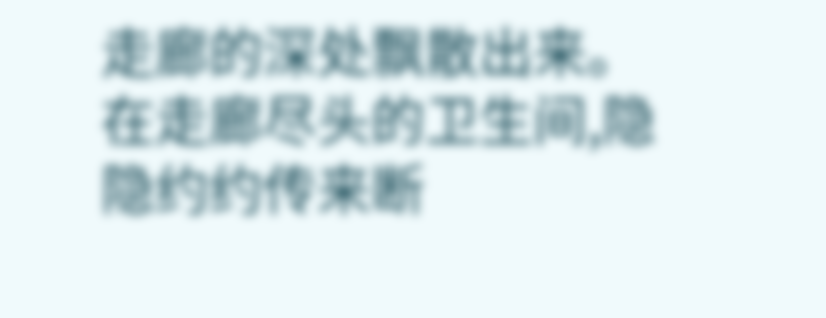走廊的深处飘散出来。
在走廊尽头的卫生间,隐隐约约传来断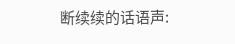断续续的话语声: